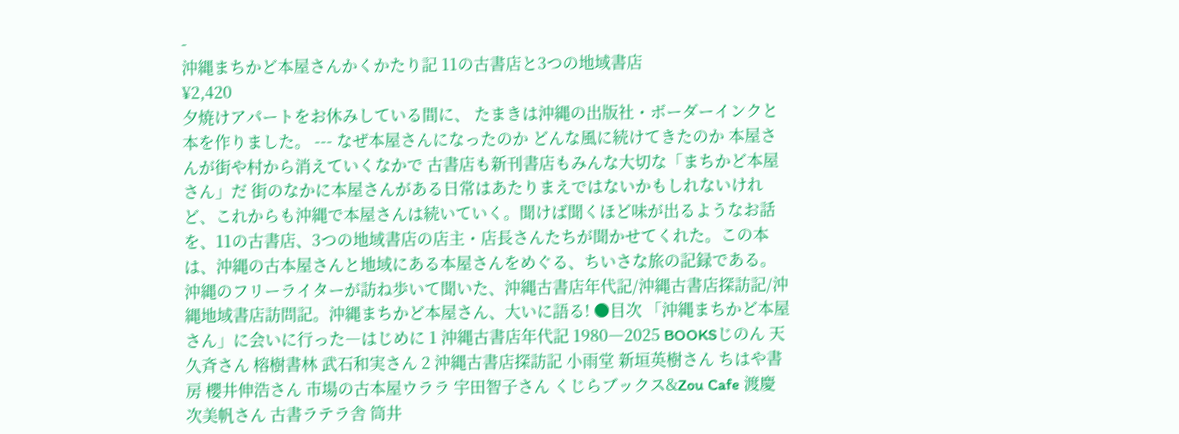-
沖縄まちかど本屋さんかくかたり記 11の古書店と3つの地域書店
¥2,420
夕焼けアパートをお休みしている間に、 たまきは沖縄の出版社・ボーダーインクと本を作りました。 --- なぜ本屋さんになったのか どんな風に続けてきたのか 本屋さんが街や村から消えていくなかで 古書店も新刊書店もみんな大切な「まちかど本屋さん」だ 街のなかに本屋さんがある日常はあたりまえではないかもしれないけれど、これからも沖縄で本屋さんは続いていく。聞けば聞くほど味が出るようなお話を、11の古書店、3つの地域書店の店主・店長さんたちが聞かせてくれた。この本は、沖縄の古本屋さんと地域にある本屋さんをめぐる、ちいさな旅の記録である。 沖縄のフリーライターが訪ね歩いて聞いた、沖縄古書店年代記/沖縄古書店探訪記/沖縄地域書店訪問記。沖縄まちかど本屋さん、大いに語る! ●目次 「沖縄まちかど本屋さん」に会いに行った―はじめに 1 沖縄古書店年代記 1980―2025 BOOKSじのん 天久斉さん 榕樹書林 武石和実さん 2 沖縄古書店探訪記 小雨堂 新垣英樹さん ちはや書房 櫻井伸浩さん 市場の古本屋ウララ 宇田智子さん くじらブックス&Zou Cafe 渡慶次美帆さん 古書ラテラ舎 筒井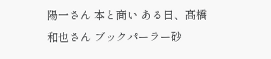陽一さん 本と商い ある日、髙橋和也さん ブックパーラー砂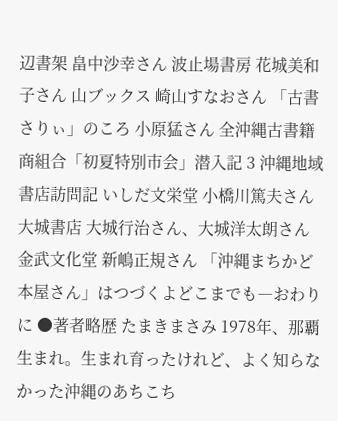辺書架 畠中沙幸さん 波止場書房 花城美和子さん 山ブックス 崎山すなおさん 「古書さりぃ」のころ 小原猛さん 全沖縄古書籍商組合「初夏特別市会」潜入記 3 沖縄地域書店訪問記 いしだ文栄堂 小橋川篤夫さん 大城書店 大城行治さん、大城洋太朗さん 金武文化堂 新嶋正規さん 「沖縄まちかど本屋さん」はつづくよどこまでも―おわりに ●著者略歴 たまきまさみ 1978年、那覇生まれ。生まれ育ったけれど、よく知らなかった沖縄のあちこち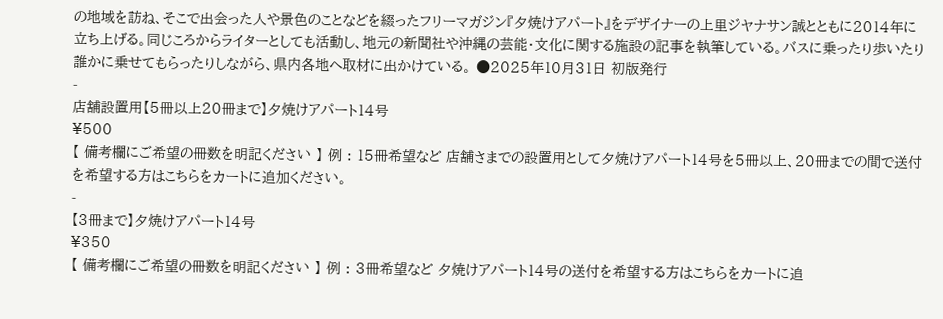の地域を訪ね、そこで出会った人や景色のことなどを綴ったフリーマガジン『夕焼けアパート』をデザイナーの上里ジヤナサン誠とともに2014年に立ち上げる。同じころからライターとしても活動し、地元の新聞社や沖縄の芸能・文化に関する施設の記事を執筆している。バスに乗ったり歩いたり誰かに乗せてもらったりしながら、県内各地へ取材に出かけている。 ●2025年10月31日 初版発行
-
店舗設置用【5冊以上20冊まで】夕焼けアパート14号
¥500
【 備考欄にご希望の冊数を明記ください 】 例 : 15冊希望など 店舗さまでの設置用として夕焼けアパート14号を5冊以上、20冊までの間で送付を希望する方はこちらをカートに追加ください。
-
【3冊まで】夕焼けアパート14号
¥350
【 備考欄にご希望の冊数を明記ください 】 例 : 3冊希望など 夕焼けアパート14号の送付を希望する方はこちらをカートに追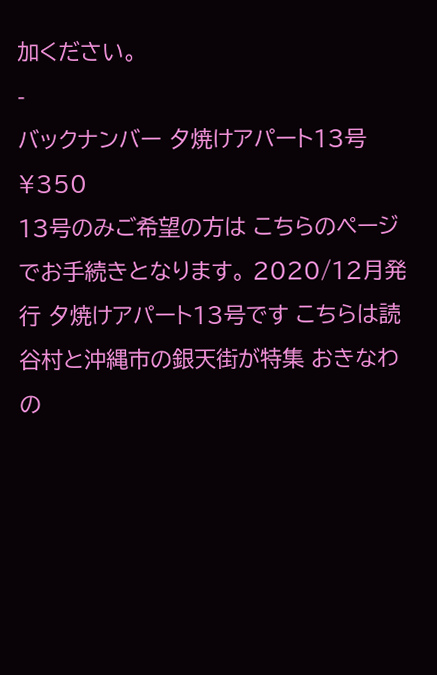加ください。
-
バックナンバー 夕焼けアパート13号
¥350
13号のみご希望の方は こちらのページでお手続きとなります。 2020/12月発行 夕焼けアパート13号です こちらは読谷村と沖縄市の銀天街が特集 おきなわの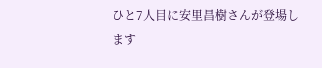ひと7人目に安里昌樹さんが登場します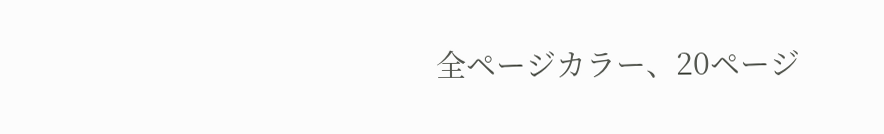全ページカラー、20ページ